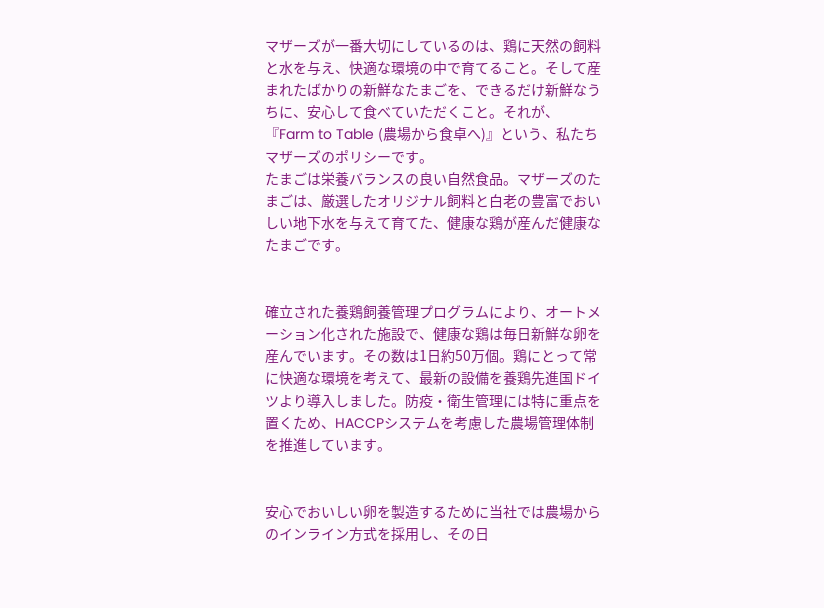マザーズが一番大切にしているのは、鶏に天然の飼料と水を与え、快適な環境の中で育てること。そして産まれたばかりの新鮮なたまごを、できるだけ新鮮なうちに、安心して食べていただくこと。それが、『Farm to Table (農場から食卓へ)』という、私たちマザーズのポリシーです。
たまごは栄養バランスの良い自然食品。マザーズのたまごは、厳選したオリジナル飼料と白老の豊富でおいしい地下水を与えて育てた、健康な鶏が産んだ健康なたまごです。


確立された養鶏飼養管理プログラムにより、オートメーション化された施設で、健康な鶏は毎日新鮮な卵を産んでいます。その数は1日約50万個。鶏にとって常に快適な環境を考えて、最新の設備を養鶏先進国ドイツより導入しました。防疫・衛生管理には特に重点を置くため、HACCPシステムを考慮した農場管理体制を推進しています。


安心でおいしい卵を製造するために当社では農場からのインライン方式を採用し、その日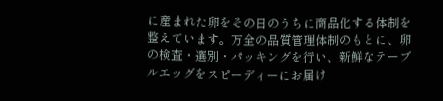に産まれた卵をその日のうちに商品化する体制を整えています。万全の品質管理体制のもとに、卵の検査・選別・パッキングを行い、新鮮なテーブルエッグをスピーディーにお届け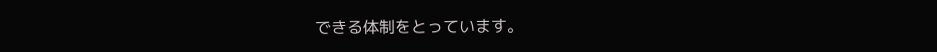できる体制をとっています。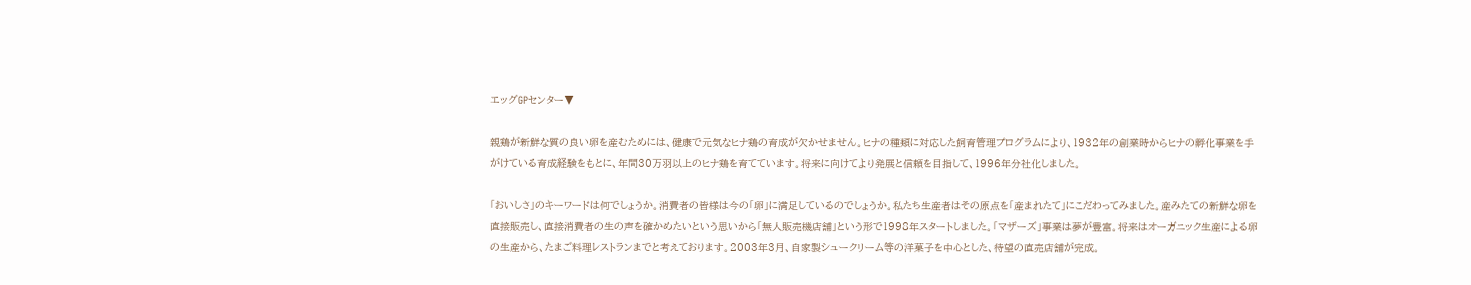エッグGPセンター▼

親鶏が新鮮な質の良い卵を産むためには、健康で元気なヒナ鶏の育成が欠かせません。ヒナの種類に対応した飼育管理プログラムにより、1932年の創業時からヒナの孵化事業を手がけている育成経験をもとに、年間30万羽以上のヒナ鶏を育てています。将来に向けてより発展と信頼を目指して、1996年分社化しました。

「おいしさ」のキーワードは何でしょうか。消費者の皆様は今の「卵」に満足しているのでしょうか。私たち生産者はその原点を「産まれたて」にこだわってみました。産みたての新鮮な卵を直接販売し、直接消費者の生の声を確かめたいという思いから「無人販売機店舗」という形で1998年スタートしました。「マザーズ」事業は夢が豊富。将来はオーガニック生産による卵の生産から、たまご料理レストランまでと考えております。2003年3月、自家製シュークリーム等の洋菓子を中心とした、待望の直売店舗が完成。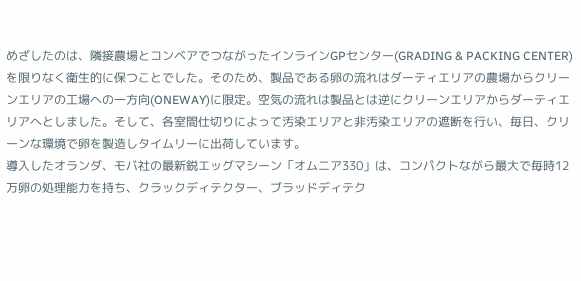めざしたのは、隣接農場とコンベアでつながったインラインGPセンター(GRADING & PACKING CENTER)を限りなく衛生的に保つことでした。そのため、製品である卵の流れはダーティエリアの農場からクリーンエリアの工場への一方向(ONEWAY)に限定。空気の流れは製品とは逆にクリーンエリアからダーティエリアへとしました。そして、各室間仕切りによって汚染エリアと非汚染エリアの遮断を行い、毎日、クリーンな環境で卵を製造しタイムリーに出荷しています。
導入したオランダ、モバ社の最新鋭エッグマシーン「オムニア330」は、コンパクトながら最大で毎時12万卵の処理能力を持ち、クラックディテクター、ブラッドディテク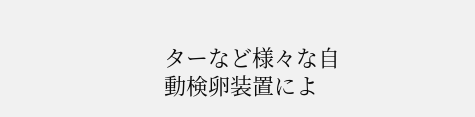ターなど様々な自動検卵装置によ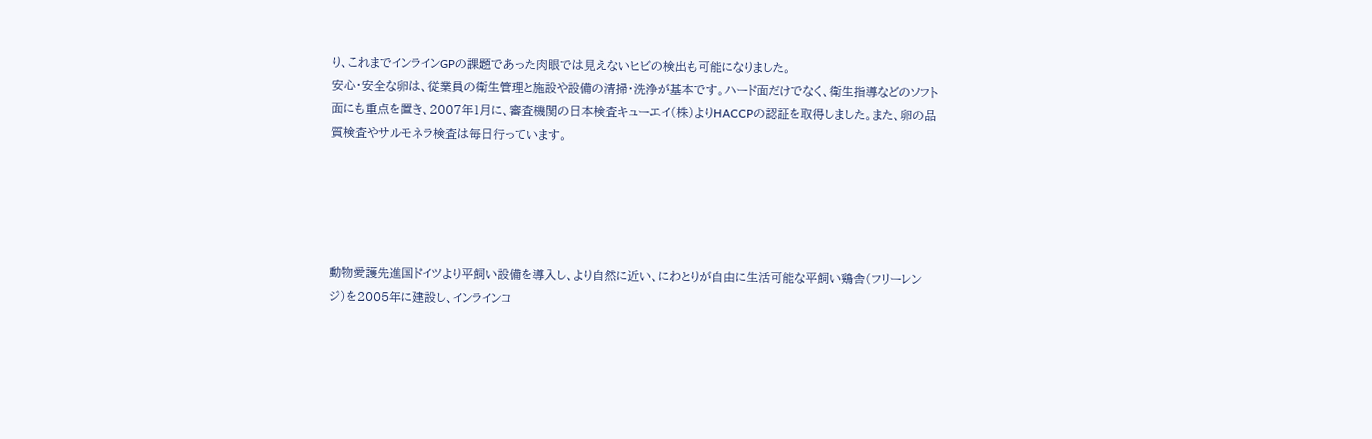り、これまでインラインGPの課題であった肉眼では見えないヒビの検出も可能になりました。
安心・安全な卵は、従業員の衛生管理と施設や設備の清掃・洗浄が基本です。ハード面だけでなく、衛生指導などのソフト面にも重点を置き、2007年1月に、審査機関の日本検査キューエイ(株)よりHACCPの認証を取得しました。また、卵の品質検査やサルモネラ検査は毎日行っています。





動物愛護先進国ドイツより平飼い設備を導入し、より自然に近い、にわとりが自由に生活可能な平飼い鶏舎(フリーレンジ)を2005年に建設し、インラインコ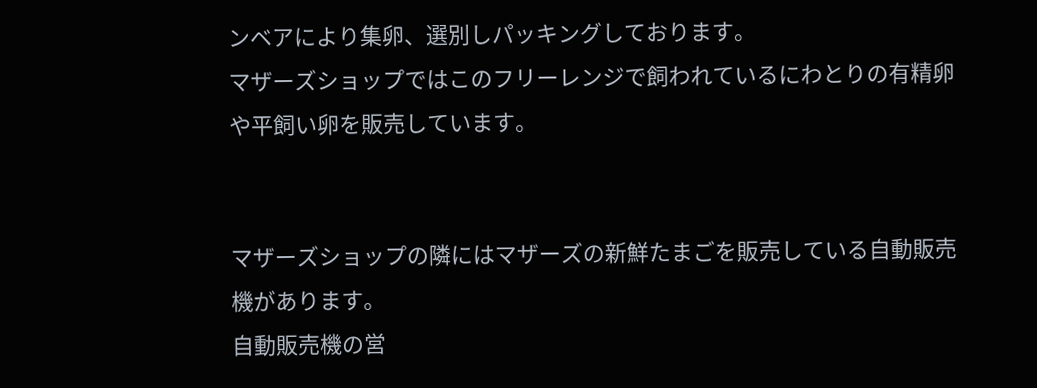ンベアにより集卵、選別しパッキングしております。
マザーズショップではこのフリーレンジで飼われているにわとりの有精卵や平飼い卵を販売しています。


マザーズショップの隣にはマザーズの新鮮たまごを販売している自動販売機があります。
自動販売機の営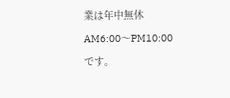業は年中無休 AM6:00〜PM10:00です。